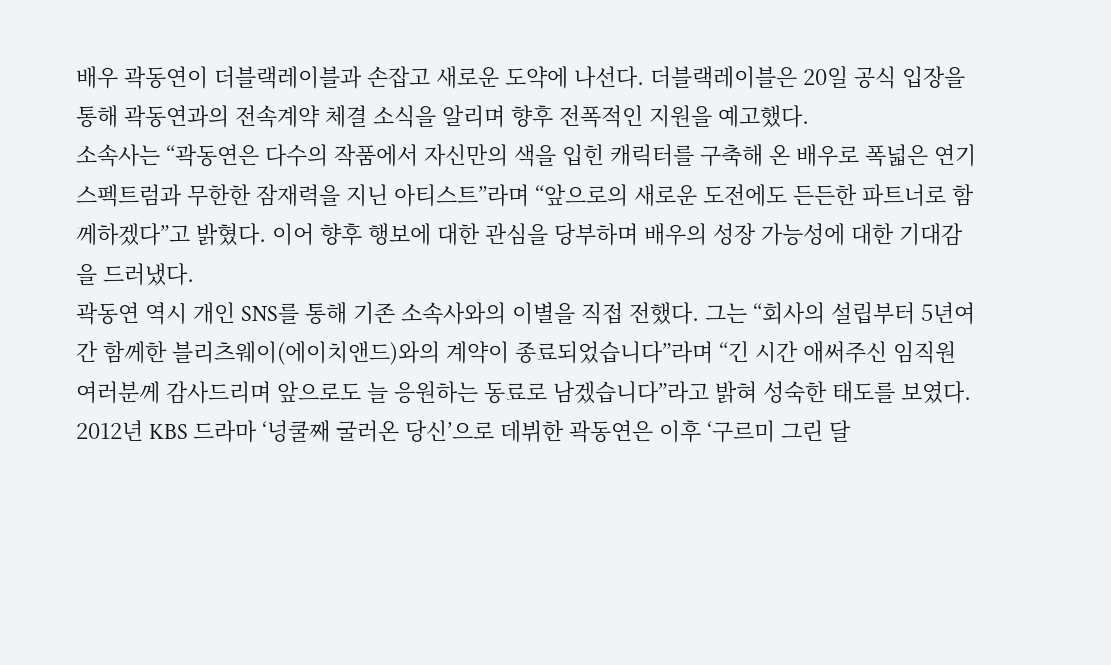배우 곽동연이 더블랙레이블과 손잡고 새로운 도약에 나선다. 더블랙레이블은 20일 공식 입장을 통해 곽동연과의 전속계약 체결 소식을 알리며 향후 전폭적인 지원을 예고했다.
소속사는 “곽동연은 다수의 작품에서 자신만의 색을 입힌 캐릭터를 구축해 온 배우로 폭넓은 연기 스펙트럼과 무한한 잠재력을 지닌 아티스트”라며 “앞으로의 새로운 도전에도 든든한 파트너로 함께하겠다”고 밝혔다. 이어 향후 행보에 대한 관심을 당부하며 배우의 성장 가능성에 대한 기대감을 드러냈다.
곽동연 역시 개인 SNS를 통해 기존 소속사와의 이별을 직접 전했다. 그는 “회사의 설립부터 5년여간 함께한 블리츠웨이(에이치앤드)와의 계약이 종료되었습니다”라며 “긴 시간 애써주신 임직원 여러분께 감사드리며 앞으로도 늘 응원하는 동료로 남겠습니다”라고 밝혀 성숙한 태도를 보였다.
2012년 KBS 드라마 ‘넝쿨째 굴러온 당신’으로 데뷔한 곽동연은 이후 ‘구르미 그린 달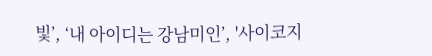빛’, ‘내 아이디는 강남미인’, '사이코지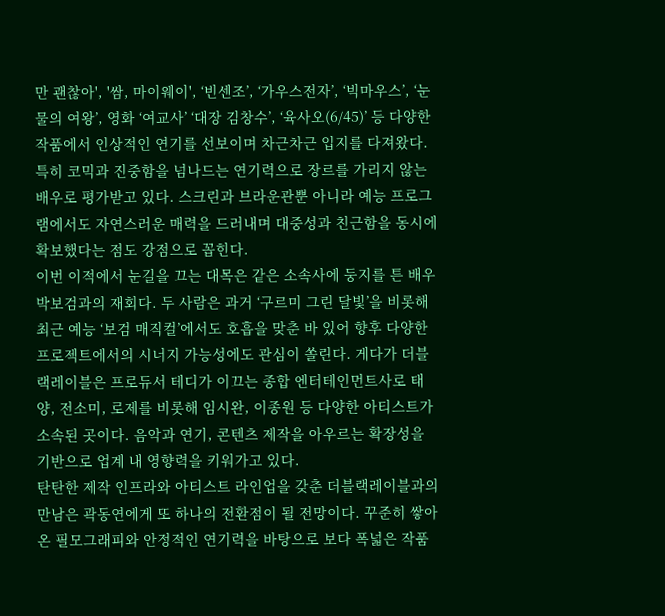만 괜찮아', '쌈, 마이웨이', ‘빈센조’, ‘가우스전자’, ‘빅마우스’, ‘눈물의 여왕’, 영화 ‘여교사’ ‘대장 김창수’, ‘육사오(6/45)’ 등 다양한 작품에서 인상적인 연기를 선보이며 차근차근 입지를 다져왔다. 특히 코믹과 진중함을 넘나드는 연기력으로 장르를 가리지 않는 배우로 평가받고 있다. 스크린과 브라운관뿐 아니라 예능 프로그램에서도 자연스러운 매력을 드러내며 대중성과 친근함을 동시에 확보했다는 점도 강점으로 꼽힌다.
이번 이적에서 눈길을 끄는 대목은 같은 소속사에 둥지를 튼 배우 박보검과의 재회다. 두 사람은 과거 ‘구르미 그린 달빛’을 비롯해 최근 예능 ‘보검 매직컬’에서도 호흡을 맞춘 바 있어 향후 다양한 프로젝트에서의 시너지 가능성에도 관심이 쏠린다. 게다가 더블랙레이블은 프로듀서 테디가 이끄는 종합 엔터테인먼트사로 태양, 전소미, 로제를 비롯해 임시완, 이종원 등 다양한 아티스트가 소속된 곳이다. 음악과 연기, 콘텐츠 제작을 아우르는 확장성을 기반으로 업계 내 영향력을 키워가고 있다.
탄탄한 제작 인프라와 아티스트 라인업을 갖춘 더블랙레이블과의 만남은 곽동연에게 또 하나의 전환점이 될 전망이다. 꾸준히 쌓아온 필모그래피와 안정적인 연기력을 바탕으로 보다 폭넓은 작품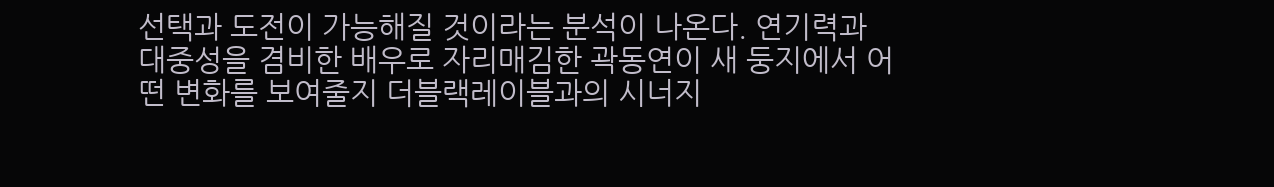선택과 도전이 가능해질 것이라는 분석이 나온다. 연기력과 대중성을 겸비한 배우로 자리매김한 곽동연이 새 둥지에서 어떤 변화를 보여줄지 더블랙레이블과의 시너지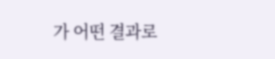가 어떤 결과로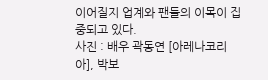이어질지 업계와 팬들의 이목이 집중되고 있다.
사진 : 배우 곽동연 [아레나코리아], 박보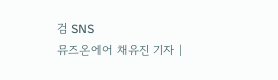검 SNS
뮤즈온에어 채유진 기자 |